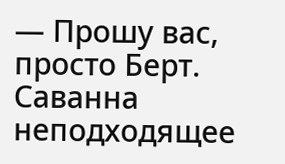— Прошу вас, просто Берт. Саванна неподходящее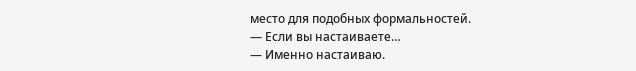место для подобных формальностей.
— Если вы настаиваете…
— Именно настаиваю.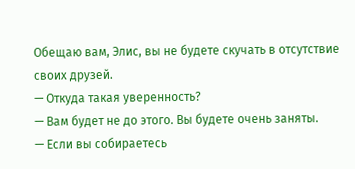Обещаю вам, Элис, вы не будете скучать в отсутствие своих друзей.
— Откуда такая уверенность?
— Вам будет не до этого. Вы будете очень заняты.
— Если вы собираетесь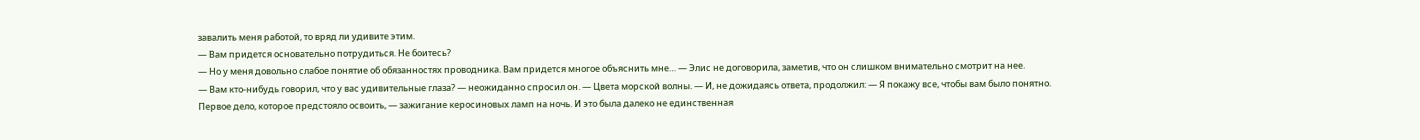завалить меня работой, то вряд ли удивите этим.
— Вам придется основательно потрудиться. Не боитесь?
— Но у меня довольно слабое понятие об обязанностях проводника. Вам придется многое объяснить мне… — Элис не договорила, заметив, что он слишком внимательно смотрит на нее.
— Вам кто-нибудь говорил, что у вас удивительные глаза? — неожиданно спросил он. — Цвета морской волны. — И, не дожидаясь ответа, продолжил: — Я покажу все, чтобы вам было понятно.
Первое дело, которое предстояло освоить, — зажигание керосиновых ламп на ночь. И это была далеко не единственная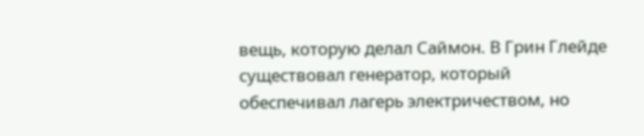вещь, которую делал Саймон. В Грин Глейде существовал генератор, который обеспечивал лагерь электричеством, но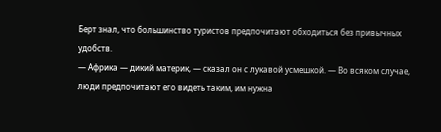Берт знал, что большинство туристов предпочитают обходиться без привычных удобств.
— Африка — дикий материк, — сказал он с лукавой усмешкой. — Во всяком случае, люди предпочитают его видеть таким, им нужна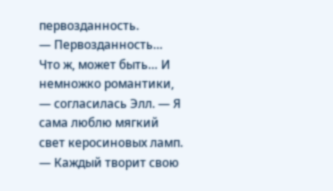первозданность.
— Первозданность… Что ж, может быть… И немножко романтики, — согласилась Элл. — Я сама люблю мягкий свет керосиновых ламп.
— Каждый творит свою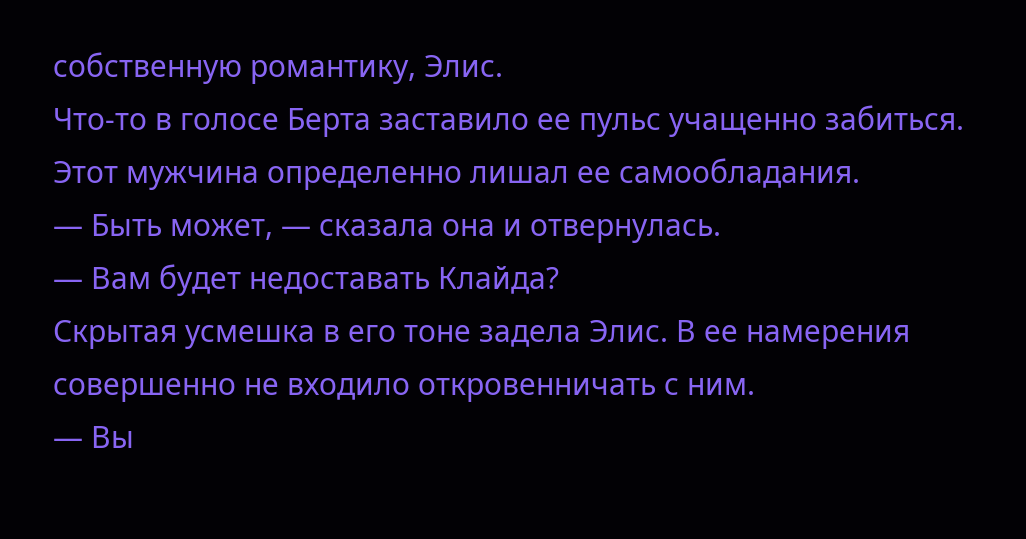собственную романтику, Элис.
Что-то в голосе Берта заставило ее пульс учащенно забиться. Этот мужчина определенно лишал ее самообладания.
— Быть может, — сказала она и отвернулась.
— Вам будет недоставать Клайда?
Скрытая усмешка в его тоне задела Элис. В ее намерения совершенно не входило откровенничать с ним.
— Вы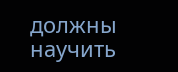должны научить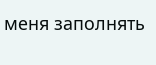меня заполнять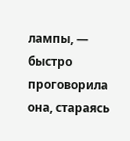лампы, — быстро проговорила она, стараясь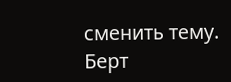сменить тему.
Берт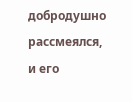добродушно рассмеялся, и его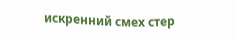искренний смех стер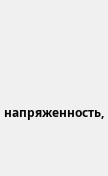напряженность,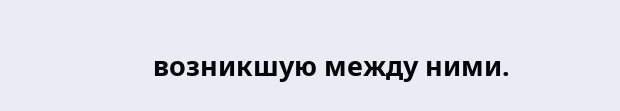возникшую между ними.